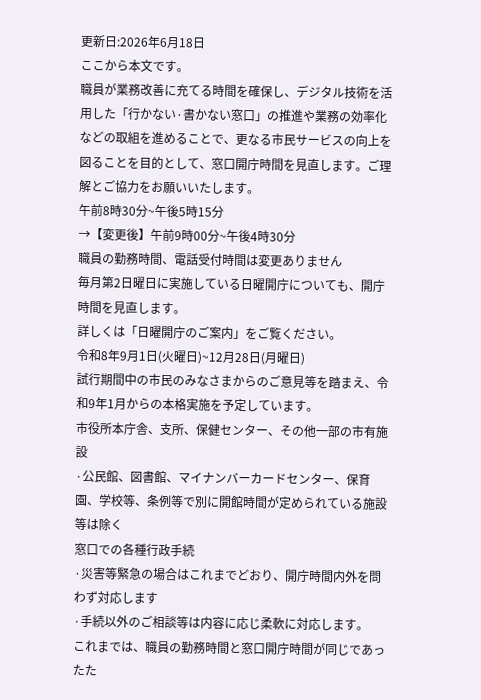更新日:2026年6月18日
ここから本文です。
職員が業務改善に充てる時間を確保し、デジタル技術を活用した「行かない·書かない窓口」の推進や業務の効率化などの取組を進めることで、更なる市民サービスの向上を図ることを目的として、窓口開庁時間を見直します。ご理解とご協力をお願いいたします。
午前8時30分~午後5時15分
→【変更後】午前9時00分~午後4時30分
職員の勤務時間、電話受付時間は変更ありません
毎月第2日曜日に実施している日曜開庁についても、開庁時間を見直します。
詳しくは「日曜開庁のご案内」をご覧ください。
令和8年9月1日(火曜日)~12月28日(月曜日)
試行期間中の市民のみなさまからのご意見等を踏まえ、令和9年1月からの本格実施を予定しています。
市役所本庁舎、支所、保健センター、その他一部の市有施設
·公民館、図書館、マイナンバーカードセンター、保育園、学校等、条例等で別に開館時間が定められている施設等は除く
窓口での各種行政手続
·災害等緊急の場合はこれまでどおり、開庁時間内外を問わず対応します
·手続以外のご相談等は内容に応じ柔軟に対応します。
これまでは、職員の勤務時間と窓口開庁時間が同じであったた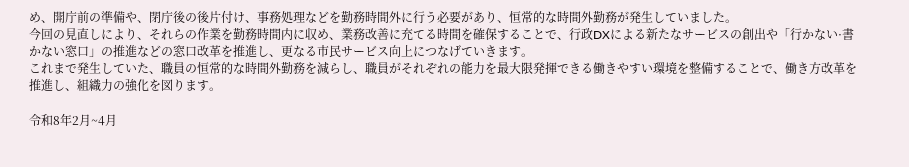め、開庁前の準備や、閉庁後の後片付け、事務処理などを勤務時間外に行う必要があり、恒常的な時間外勤務が発生していました。
今回の見直しにより、それらの作業を勤務時間内に収め、業務改善に充てる時間を確保することで、行政DXによる新たなサービスの創出や「行かない·書かない窓口」の推進などの窓口改革を推進し、更なる市民サービス向上につなげていきます。
これまで発生していた、職員の恒常的な時間外勤務を減らし、職員がそれぞれの能力を最大限発揮できる働きやすい環境を整備することで、働き方改革を推進し、組織力の強化を図ります。

令和8年2月~4月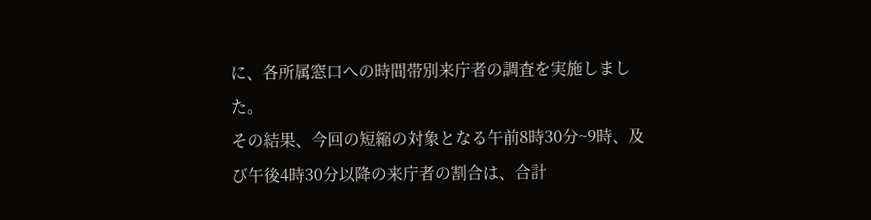に、各所属窓口への時間帯別来庁者の調査を実施しました。
その結果、今回の短縮の対象となる午前8時30分~9時、及び午後4時30分以降の来庁者の割合は、合計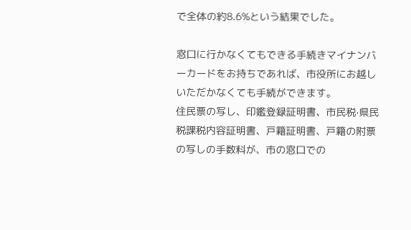で全体の約8.6%という結果でした。

窓口に行かなくてもできる手続きマイナンバーカードをお持ちであれば、市役所にお越しいただかなくても手続ができます。
住民票の写し、印鑑登録証明書、市民税·県民税課税内容証明書、戸籍証明書、戸籍の附票の写しの手数料が、市の窓口での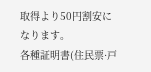取得より50円割安になります。
各種証明書(住民票·戸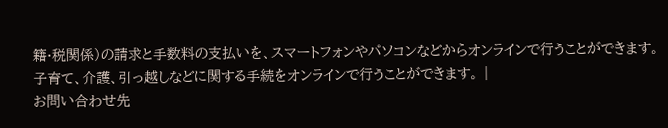籍·税関係)の請求と手数料の支払いを、スマートフォンやパソコンなどからオンラインで行うことができます。
子育て、介護、引っ越しなどに関する手続をオンラインで行うことができます。 |
お問い合わせ先